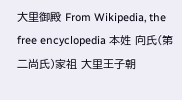大里御殿 From Wikipedia, the free encyclopedia 本姓 向氏(第二尚氏)家祖 大里王子朝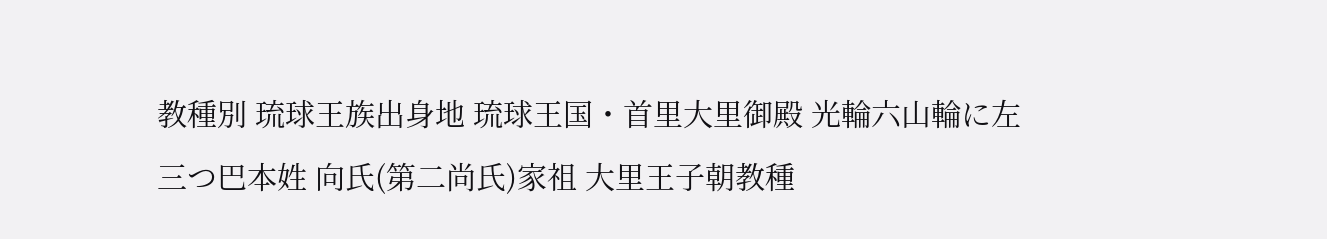教種別 琉球王族出身地 琉球王国・首里大里御殿 光輪六山輪に左三つ巴本姓 向氏(第二尚氏)家祖 大里王子朝教種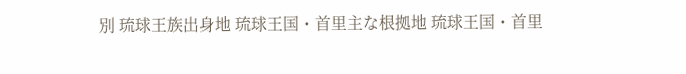別 琉球王族出身地 琉球王国・首里主な根拠地 琉球王国・首里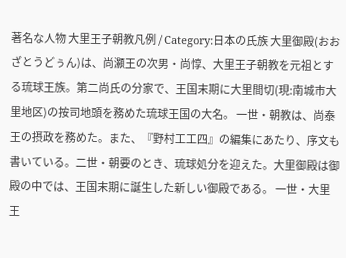著名な人物 大里王子朝教凡例 / Category:日本の氏族 大里御殿(おおざとうどぅん)は、尚灝王の次男・尚惇、大里王子朝教を元祖とする琉球王族。第二尚氏の分家で、王国末期に大里間切(現:南城市大里地区)の按司地頭を務めた琉球王国の大名。 一世・朝教は、尚泰王の摂政を務めた。また、『野村工工四』の編集にあたり、序文も書いている。二世・朝要のとき、琉球処分を迎えた。大里御殿は御殿の中では、王国末期に誕生した新しい御殿である。 一世・大里王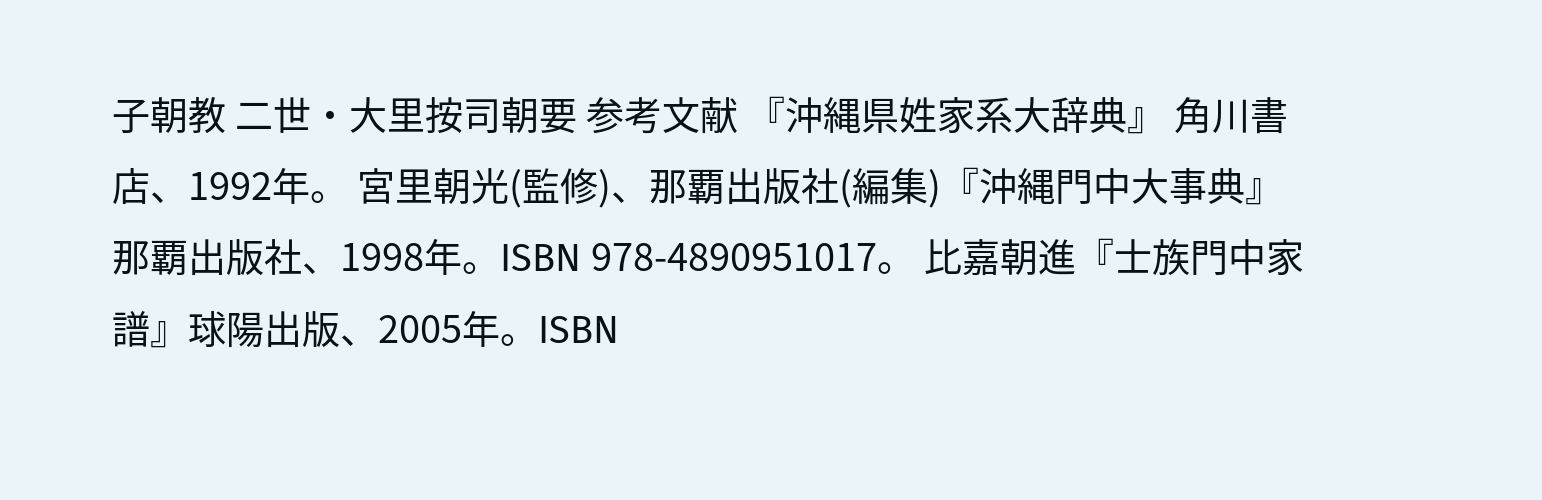子朝教 二世・大里按司朝要 参考文献 『沖縄県姓家系大辞典』 角川書店、1992年。 宮里朝光(監修)、那覇出版社(編集)『沖縄門中大事典』那覇出版社、1998年。ISBN 978-4890951017。 比嘉朝進『士族門中家譜』球陽出版、2005年。ISBN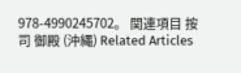978-4990245702。 関連項目 按司 御殿 (沖縄) Related Articles